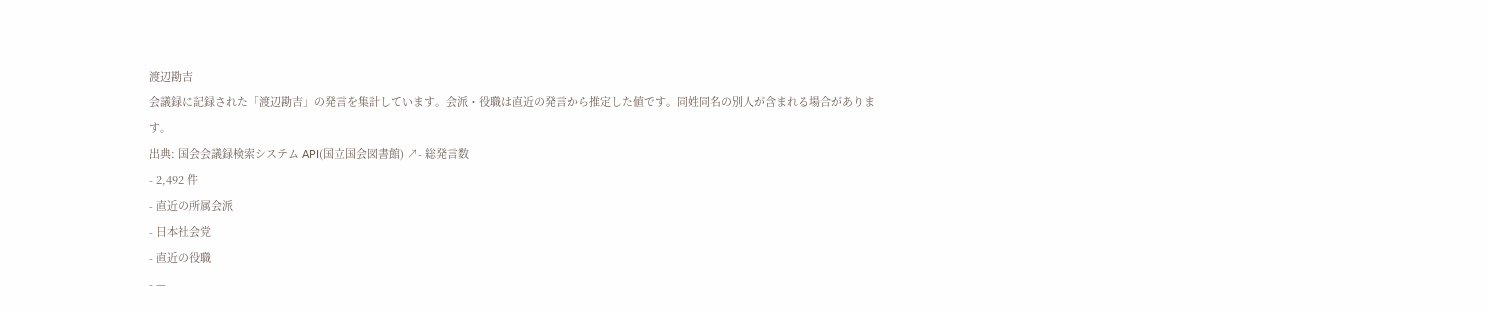渡辺勘吉
会議録に記録された「渡辺勘吉」の発言を集計しています。会派・役職は直近の発言から推定した値です。同姓同名の別人が含まれる場合があります。
出典: 国会会議録検索システム API(国立国会図書館) ↗- 総発言数
- 2,492 件
- 直近の所属会派
- 日本社会党
- 直近の役職
- —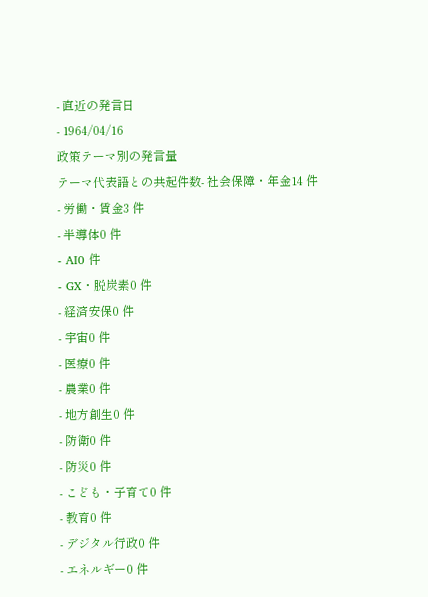- 直近の発言日
- 1964/04/16
政策テーマ別の発言量
テーマ代表語との共起件数- 社会保障・年金14 件
- 労働・賃金3 件
- 半導体0 件
- AI0 件
- GX・脱炭素0 件
- 経済安保0 件
- 宇宙0 件
- 医療0 件
- 農業0 件
- 地方創生0 件
- 防衛0 件
- 防災0 件
- こども・子育て0 件
- 教育0 件
- デジタル行政0 件
- エネルギー0 件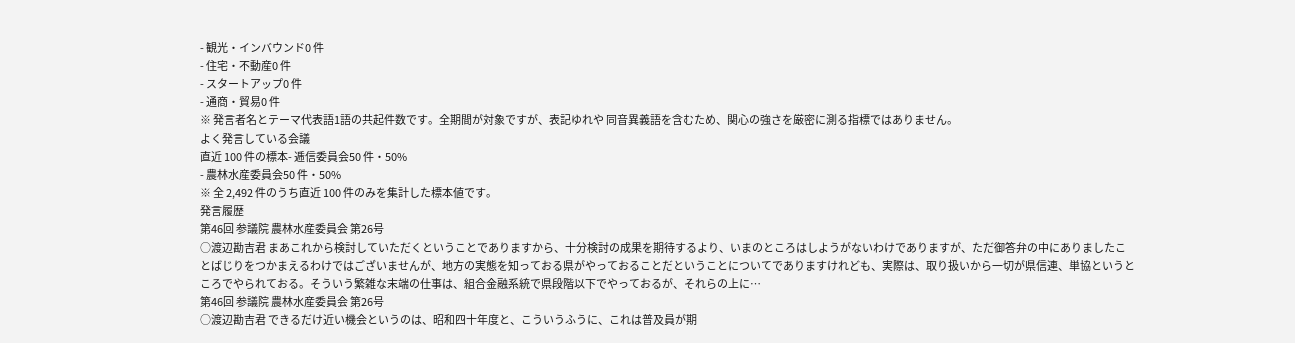- 観光・インバウンド0 件
- 住宅・不動産0 件
- スタートアップ0 件
- 通商・貿易0 件
※ 発言者名とテーマ代表語1語の共起件数です。全期間が対象ですが、表記ゆれや 同音異義語を含むため、関心の強さを厳密に測る指標ではありません。
よく発言している会議
直近 100 件の標本- 逓信委員会50 件・50%
- 農林水産委員会50 件・50%
※ 全 2,492 件のうち直近 100 件のみを集計した標本値です。
発言履歴
第46回 参議院 農林水産委員会 第26号
○渡辺勘吉君 まあこれから検討していただくということでありますから、十分検討の成果を期待するより、いまのところはしようがないわけでありますが、ただ御答弁の中にありましたことばじりをつかまえるわけではございませんが、地方の実態を知っておる県がやっておることだということについてでありますけれども、実際は、取り扱いから一切が県信連、単協というところでやられておる。そういう繁雑な末端の仕事は、組合金融系統で県段階以下でやっておるが、それらの上に…
第46回 参議院 農林水産委員会 第26号
○渡辺勘吉君 できるだけ近い機会というのは、昭和四十年度と、こういうふうに、これは普及員が期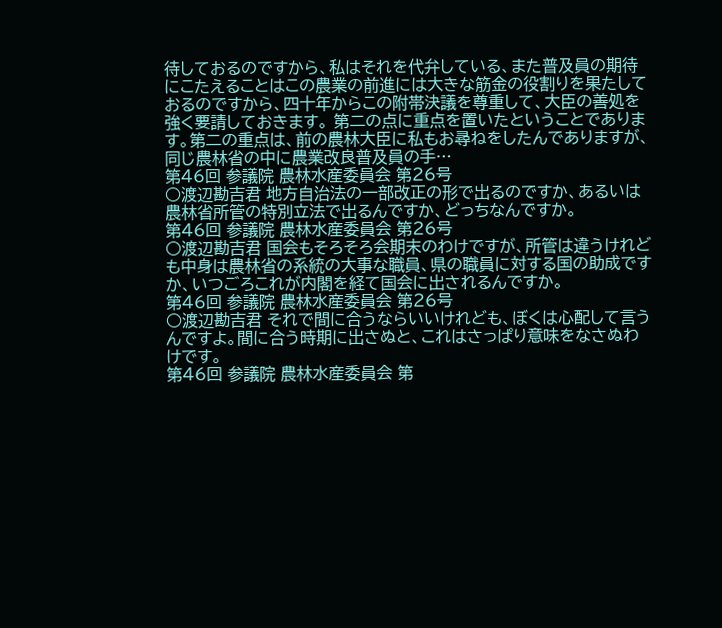待しておるのですから、私はそれを代弁している、また普及員の期待にこたえることはこの農業の前進には大きな筋金の役割りを果たしておるのですから、四十年からこの附帯決議を尊重して、大臣の善処を強く要請しておきます。 第二の点に重点を置いたということであります。第二の重点は、前の農林大臣に私もお尋ねをしたんでありますが、同じ農林省の中に農業改良普及員の手…
第46回 参議院 農林水産委員会 第26号
○渡辺勘吉君 地方自治法の一部改正の形で出るのですか、あるいは農林省所管の特別立法で出るんですか、どっちなんですか。
第46回 参議院 農林水産委員会 第26号
○渡辺勘吉君 国会もそろそろ会期末のわけですが、所管は違うけれども中身は農林省の系統の大事な職員、県の職員に対する国の助成ですか、いつごろこれが内閣を経て国会に出されるんですか。
第46回 参議院 農林水産委員会 第26号
○渡辺勘吉君 それで間に合うならいいけれども、ぼくは心配して言うんですよ。間に合う時期に出さぬと、これはさっぱり意味をなさぬわけです。
第46回 参議院 農林水産委員会 第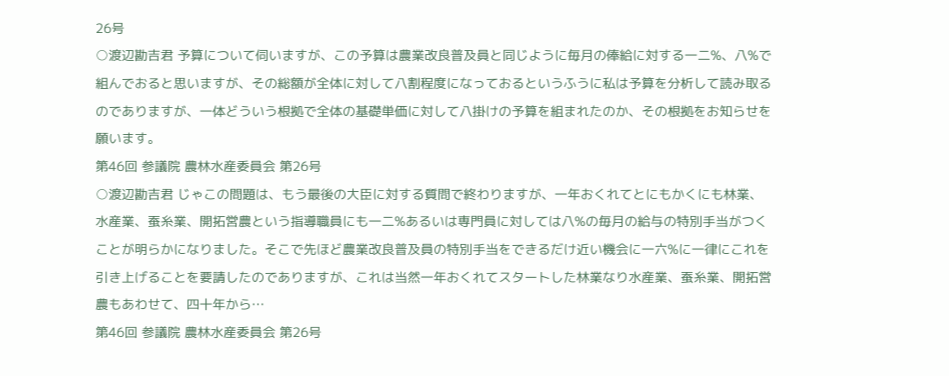26号
○渡辺勘吉君 予算について伺いますが、この予算は農業改良普及員と同じように毎月の俸給に対する一二%、八%で組んでおると思いますが、その総額が全体に対して八割程度になっておるというふうに私は予算を分析して読み取るのでありますが、一体どういう根拠で全体の基礎単価に対して八掛けの予算を組まれたのか、その根拠をお知らせを願います。
第46回 参議院 農林水産委員会 第26号
○渡辺勘吉君 じゃこの問題は、もう最後の大臣に対する質問で終わりますが、一年おくれてとにもかくにも林業、水産業、蚕糸業、開拓営農という指導職員にも一二%あるいは専門員に対しては八%の毎月の給与の特別手当がつくことが明らかになりました。そこで先ほど農業改良普及員の特別手当をできるだけ近い機会に一六%に一律にこれを引き上げることを要請したのでありますが、これは当然一年おくれてスタートした林業なり水産業、蚕糸業、開拓営農もあわせて、四十年から…
第46回 参議院 農林水産委員会 第26号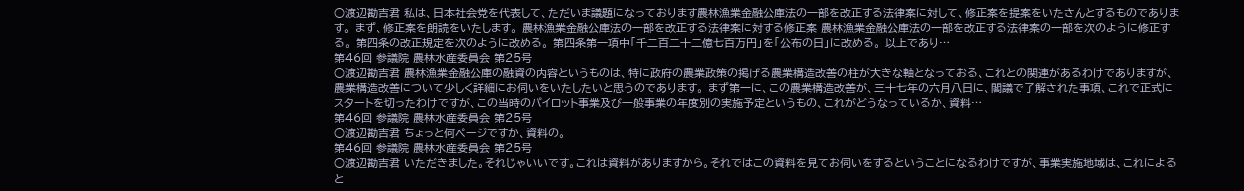○渡辺勘吉君 私は、日本社会党を代表して、ただいま議題になっております農林漁業金融公庫法の一部を改正する法律案に対して、修正案を提案をいたさんとするものであります。 まず、修正案を朗読をいたします。 農林漁業金融公庫法の一部を改正する法律案に対する修正案 農林漁業金融公庫法の一部を改正する法律案の一部を次のように修正する。 第四条の改正規定を次のように改める。 第四条第一項中「千二百二十二億七百万円」を「公布の日」に改める。 以上であり…
第46回 参議院 農林水産委員会 第25号
○渡辺勘吉君 農林漁業金融公庫の融資の内容というものは、特に政府の農業政策の掲げる農業構造改善の柱が大きな軸となっておる、これとの関連があるわけでありますが、農業構造改善について少しく詳細にお伺いをいたしたいと思うのであります。 まず第一に、この農業構造改善が、三十七年の六月八日に、閣議で了解された事項、これで正式にスタートを切ったわけですが、この当時のパイロット事業及び一般事業の年度別の実施予定というもの、これがどうなっているか、資料…
第46回 参議院 農林水産委員会 第25号
○渡辺勘吉君 ちょっと何ページですか、資料の。
第46回 参議院 農林水産委員会 第25号
○渡辺勘吉君 いただきました。それじゃいいです。これは資料がありますから。それではこの資料を見てお伺いをするということになるわけですが、事業実施地域は、これによると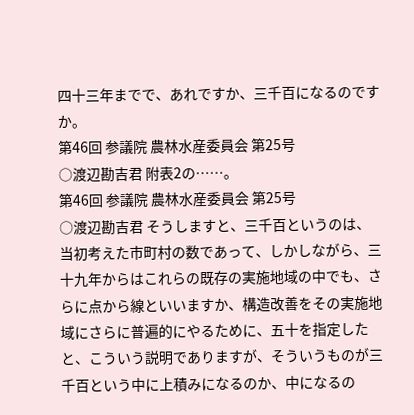四十三年までで、あれですか、三千百になるのですか。
第46回 参議院 農林水産委員会 第25号
○渡辺勘吉君 附表2の……。
第46回 参議院 農林水産委員会 第25号
○渡辺勘吉君 そうしますと、三千百というのは、当初考えた市町村の数であって、しかしながら、三十九年からはこれらの既存の実施地域の中でも、さらに点から線といいますか、構造改善をその実施地域にさらに普遍的にやるために、五十を指定したと、こういう説明でありますが、そういうものが三千百という中に上積みになるのか、中になるの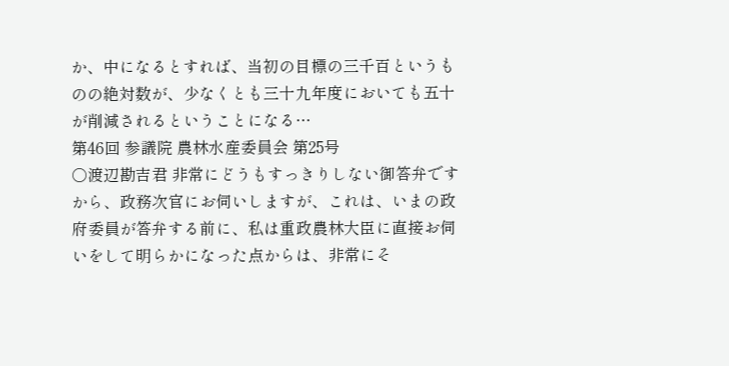か、中になるとすれば、当初の目標の三千百というものの絶対数が、少なくとも三十九年度においても五十が削減されるということになる…
第46回 参議院 農林水産委員会 第25号
○渡辺勘吉君 非常にどうもすっきりしない御答弁ですから、政務次官にお伺いしますが、これは、いまの政府委員が答弁する前に、私は重政農林大臣に直接お伺いをして明らかになった点からは、非常にそ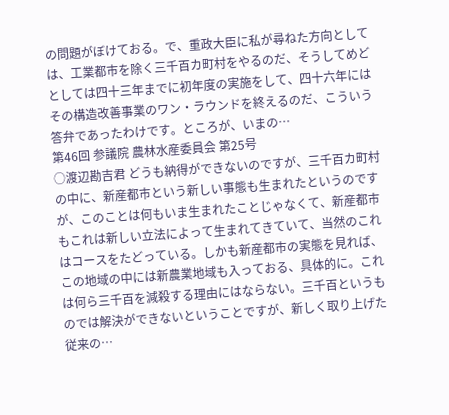の問題がぼけておる。で、重政大臣に私が尋ねた方向としては、工業都市を除く三千百カ町村をやるのだ、そうしてめどとしては四十三年までに初年度の実施をして、四十六年にはその構造改善事業のワン・ラウンドを終えるのだ、こういう答弁であったわけです。ところが、いまの…
第46回 参議院 農林水産委員会 第25号
○渡辺勘吉君 どうも納得ができないのですが、三千百カ町村の中に、新産都市という新しい事態も生まれたというのですが、このことは何もいま生まれたことじゃなくて、新産都市もこれは新しい立法によって生まれてきていて、当然のこれはコースをたどっている。しかも新産都市の実態を見れば、この地域の中には新農業地域も入っておる、具体的に。これは何ら三千百を減殺する理由にはならない。三千百というものでは解決ができないということですが、新しく取り上げた従来の…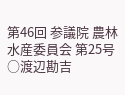第46回 参議院 農林水産委員会 第25号
○渡辺勘吉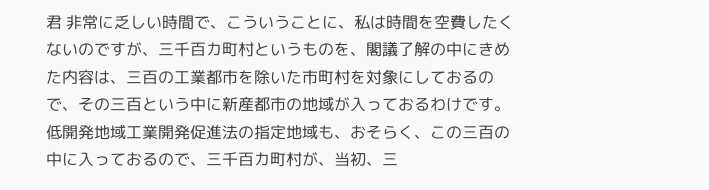君 非常に乏しい時間で、こういうことに、私は時間を空費したくないのですが、三千百カ町村というものを、閣議了解の中にきめた内容は、三百の工業都市を除いた市町村を対象にしておるので、その三百という中に新産都市の地域が入っておるわけです。低開発地域工業開発促進法の指定地域も、おそらく、この三百の中に入っておるので、三千百カ町村が、当初、三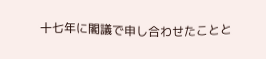十七年に閣議で申し合わせたことと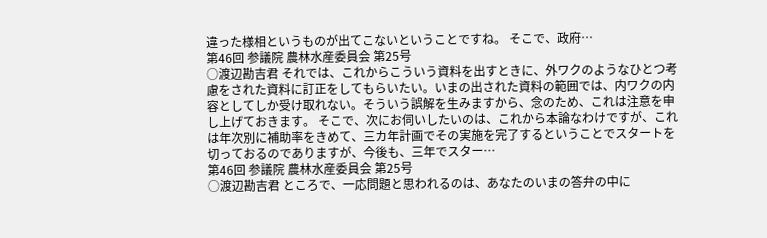違った様相というものが出てこないということですね。 そこで、政府…
第46回 参議院 農林水産委員会 第25号
○渡辺勘吉君 それでは、これからこういう資料を出すときに、外ワクのようなひとつ考慮をされた資料に訂正をしてもらいたい。いまの出された資料の範囲では、内ワクの内容としてしか受け取れない。そういう誤解を生みますから、念のため、これは注意を申し上げておきます。 そこで、次にお伺いしたいのは、これから本論なわけですが、これは年次別に補助率をきめて、三カ年計画でその実施を完了するということでスタートを切っておるのでありますが、今後も、三年でスター…
第46回 参議院 農林水産委員会 第25号
○渡辺勘吉君 ところで、一応問題と思われるのは、あなたのいまの答弁の中に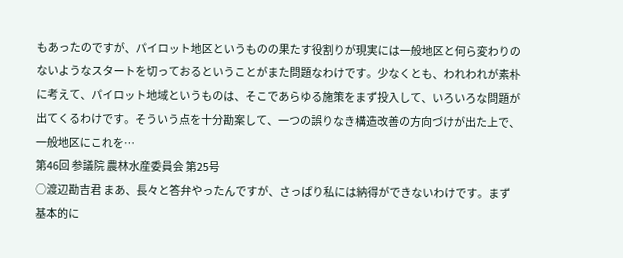もあったのですが、パイロット地区というものの果たす役割りが現実には一般地区と何ら変わりのないようなスタートを切っておるということがまた問題なわけです。少なくとも、われわれが素朴に考えて、パイロット地域というものは、そこであらゆる施策をまず投入して、いろいろな問題が出てくるわけです。そういう点を十分勘案して、一つの誤りなき構造改善の方向づけが出た上で、一般地区にこれを…
第46回 参議院 農林水産委員会 第25号
○渡辺勘吉君 まあ、長々と答弁やったんですが、さっぱり私には納得ができないわけです。まず基本的に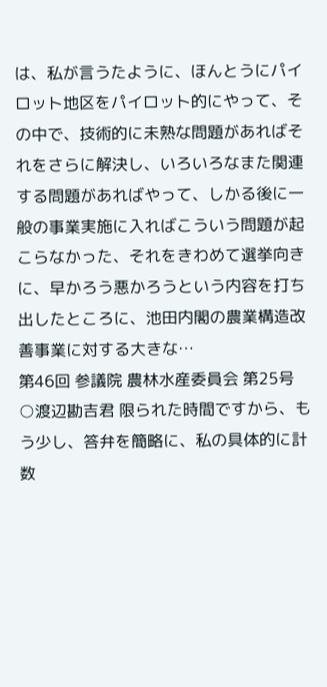は、私が言うたように、ほんとうにパイロット地区をパイロット的にやって、その中で、技術的に未熟な問題があればそれをさらに解決し、いろいろなまた関連する問題があればやって、しかる後に一般の事業実施に入ればこういう問題が起こらなかった、それをきわめて選挙向きに、早かろう悪かろうという内容を打ち出したところに、池田内閣の農業構造改善事業に対する大きな…
第46回 参議院 農林水産委員会 第25号
○渡辺勘吉君 限られた時間ですから、もう少し、答弁を簡略に、私の具体的に計数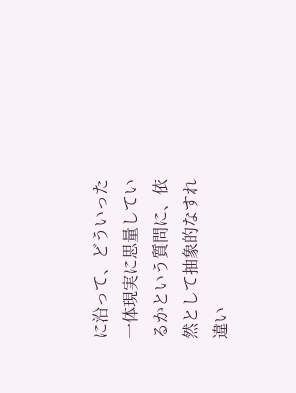に沿って、どういった一体現実に思量しているかという質問に、依然として抽象的なすれ違い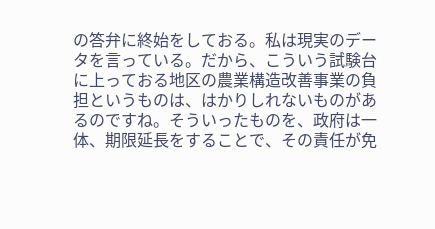の答弁に終始をしておる。私は現実のデータを言っている。だから、こういう試験台に上っておる地区の農業構造改善事業の負担というものは、はかりしれないものがあるのですね。そういったものを、政府は一体、期限延長をすることで、その責任が免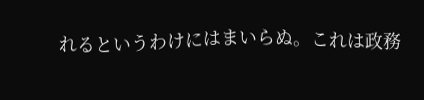れるというわけにはまいらぬ。これは政務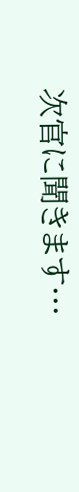次官に聞きます…